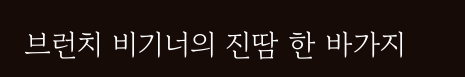브런치 비기너의 진땀 한 바가지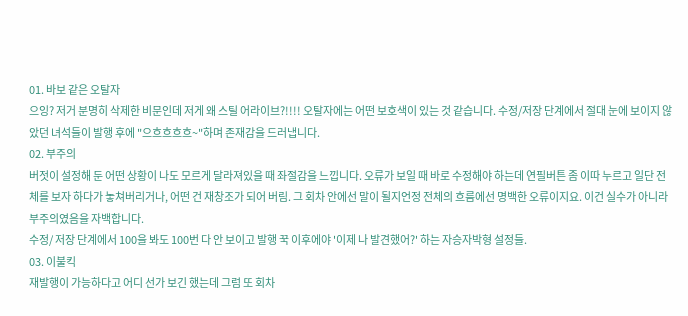01. 바보 같은 오탈자
으잉? 저거 분명히 삭제한 비문인데 저게 왜 스틸 어라이브?!!!! 오탈자에는 어떤 보호색이 있는 것 같습니다. 수정/저장 단계에서 절대 눈에 보이지 않았던 녀석들이 발행 후에 "으흐흐흐흐~"하며 존재감을 드러냅니다.
02. 부주의
버젓이 설정해 둔 어떤 상황이 나도 모르게 달라져있을 때 좌절감을 느낍니다. 오류가 보일 때 바로 수정해야 하는데 연필버튼 좀 이따 누르고 일단 전체를 보자 하다가 놓쳐버리거나, 어떤 건 재창조가 되어 버림. 그 회차 안에선 말이 될지언정 전체의 흐름에선 명백한 오류이지요. 이건 실수가 아니라 부주의였음을 자백합니다.
수정/ 저장 단계에서 100을 봐도 100번 다 안 보이고 발행 꾹 이후에야 '이제 나 발견했어?' 하는 자승자박형 설정들.
03. 이불킥
재발행이 가능하다고 어디 선가 보긴 했는데 그럼 또 회차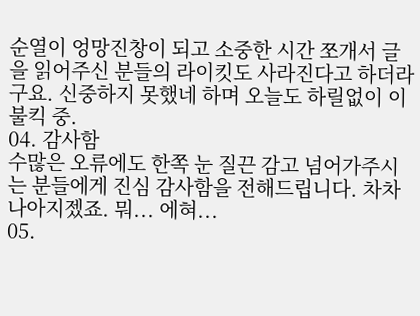순열이 엉망진창이 되고 소중한 시간 쪼개서 글을 읽어주신 분들의 라이킷도 사라진다고 하더라구요. 신중하지 못했네 하며 오늘도 하릴없이 이불킥 중.
04. 감사함
수많은 오류에도 한쪽 눈 질끈 감고 넘어가주시는 분들에게 진심 감사함을 전해드립니다. 차차 나아지젰죠. 뭐... 에혀...
05.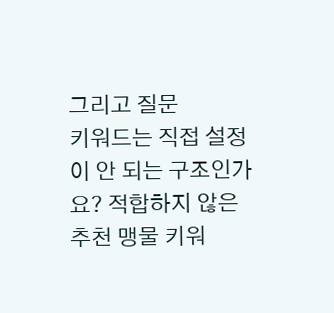그리고 질문
키워드는 직접 설정이 안 되는 구조인가요? 적합하지 않은 추천 맹물 키워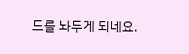드를 놔두게 되네요.